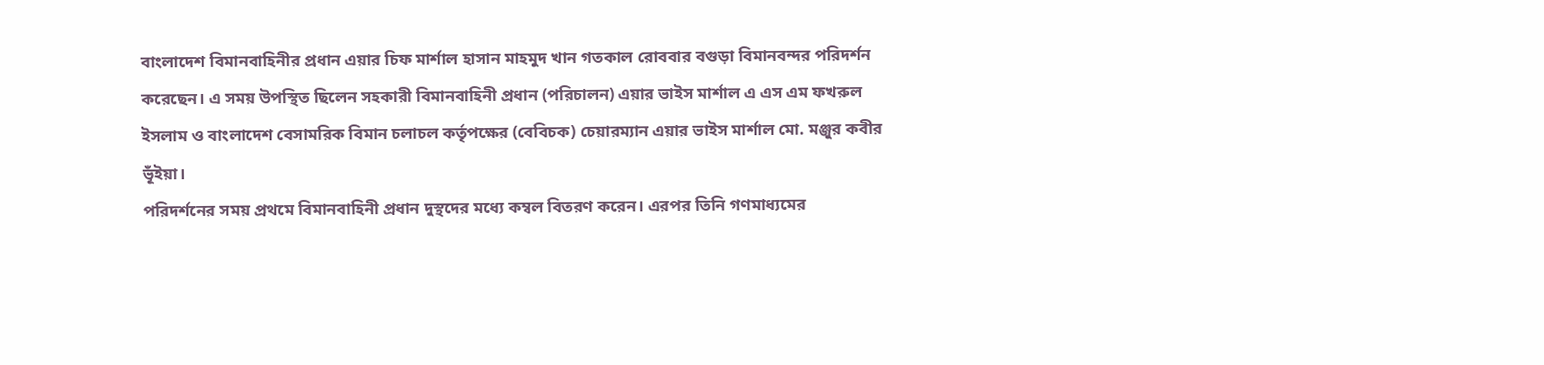বাংলাদেশ বিমানবাহিনীর প্রধান এয়ার চিফ মার্শাল হাসান মাহমুদ খান গতকাল রোববার বগুড়া বিমানবন্দর পরিদর্শন করেছেন। এ সময় উপস্থিত ছিলেন সহকারী বিমানবাহিনী প্রধান (পরিচালন) এয়ার ভাইস মার্শাল এ এস এম ফখরুল ইসলাম ও বাংলাদেশ বেসামরিক বিমান চলাচল কর্তৃপক্ষের (বেবিচক) চেয়ারম্যান এয়ার ভাইস মার্শাল মো. মঞ্জুর কবীর ভূঁইয়া।
পরিদর্শনের সময় প্রথমে বিমানবাহিনী প্রধান দুস্থদের মধ্যে কম্বল বিতরণ করেন। এরপর তিনি গণমাধ্যমের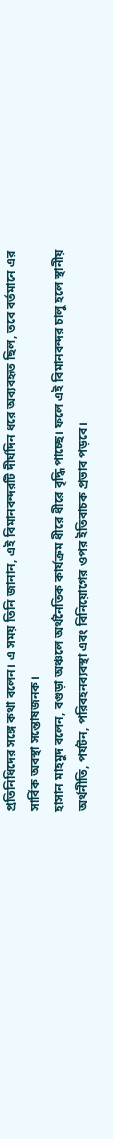প্রতিনিধিদের সঙ্গে কথা বলেন। এ সময় তিনি জানান, এই বিমানবন্দরটি দীর্ঘদিন ধরে অব্যবহৃত ছিল, তবে বর্তমানে এর সার্বিক অবস্থা সন্তোষজনক।
হাসান মাহমুদ বলেন, বগুড়া অঞ্চলে অর্থনৈতিক কার্যক্রম ধীরে ধীরে বৃদ্ধি পাচ্ছে। ফলে এই বিমানবন্দর চালু হলে স্থানীয় অর্থনীতি, পর্যটন, পরিবহনব্যবস্থা এবং বিনিয়োগের ওপর ইতিবাচক প্রভাব পড়বে।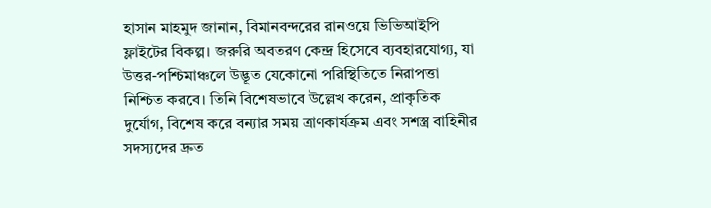হাসান মাহমুদ জানান, বিমানবন্দরের রানওয়ে ভিভিআইপি ফ্লাইটের বিকল্প। জরুরি অবতরণ কেন্দ্র হিসেবে ব্যবহারযোগ্য, যা উত্তর-পশ্চিমাঞ্চলে উদ্ভূত যেকোনো পরিস্থিতিতে নিরাপত্তা নিশ্চিত করবে। তিনি বিশেষভাবে উল্লেখ করেন, প্রাকৃতিক দুর্যোগ, বিশেষ করে বন্যার সময় ত্রাণকার্যক্রম এবং সশস্ত্র বাহিনীর সদস্যদের দ্রুত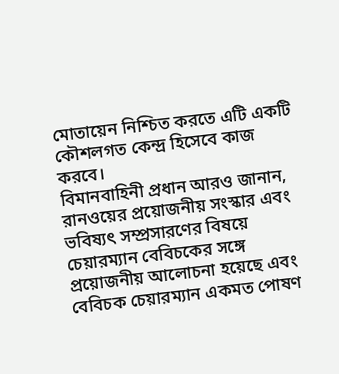মোতায়েন নিশ্চিত করতে এটি একটি কৌশলগত কেন্দ্র হিসেবে কাজ করবে।
বিমানবাহিনী প্রধান আরও জানান, রানওয়ের প্রয়োজনীয় সংস্কার এবং ভবিষ্যৎ সম্প্রসারণের বিষয়ে চেয়ারম্যান বেবিচকের সঙ্গে প্রয়োজনীয় আলোচনা হয়েছে এবং বেবিচক চেয়ারম্যান একমত পোষণ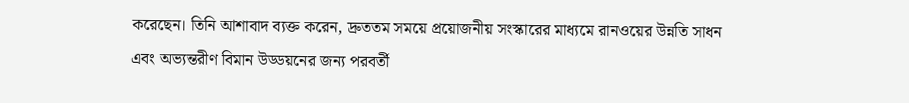করেছেন। তিনি আশাবাদ ব্যক্ত করেন, দ্রুততম সময়ে প্রয়োজনীয় সংস্কারের মাধ্যমে রানওয়ের উন্নতি সাধন এবং অভ্যন্তরীণ বিমান উড্ডয়নের জন্য পরবর্তী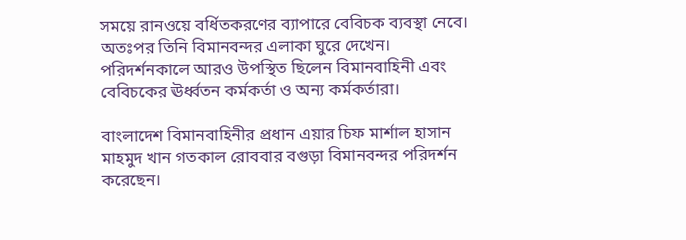সময়ে রানওয়ে বর্ধিতকরণের ব্যাপারে বেবিচক ব্যবস্থা নেবে। অতঃপর তিনি বিমানবন্দর এলাকা ঘুরে দেখেন।
পরিদর্শনকালে আরও উপস্থিত ছিলেন বিমানবাহিনী এবং বেবিচকের ঊর্ধ্বতন কর্মকর্তা ও অন্য কর্মকর্তারা।

বাংলাদেশ বিমানবাহিনীর প্রধান এয়ার চিফ মার্শাল হাসান মাহমুদ খান গতকাল রোববার বগুড়া বিমানবন্দর পরিদর্শন করেছেন।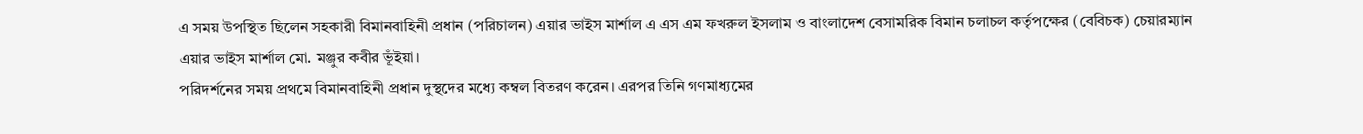এ সময় উপস্থিত ছিলেন সহকারী বিমানবাহিনী প্রধান (পরিচালন) এয়ার ভাইস মার্শাল এ এস এম ফখরুল ইসলাম ও বাংলাদেশ বেসামরিক বিমান চলাচল কর্তৃপক্ষের (বেবিচক) চেয়ারম্যান এয়ার ভাইস মার্শাল মো. মঞ্জুর কবীর ভূঁইয়া।
পরিদর্শনের সময় প্রথমে বিমানবাহিনী প্রধান দুস্থদের মধ্যে কম্বল বিতরণ করেন। এরপর তিনি গণমাধ্যমের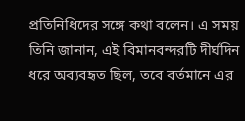প্রতিনিধিদের সঙ্গে কথা বলেন। এ সময় তিনি জানান, এই বিমানবন্দরটি দীর্ঘদিন ধরে অব্যবহৃত ছিল, তবে বর্তমানে এর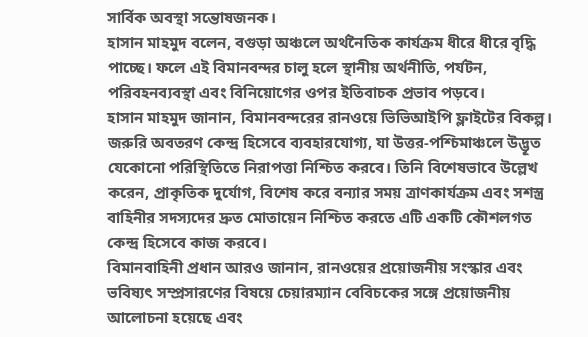সার্বিক অবস্থা সন্তোষজনক।
হাসান মাহমুদ বলেন, বগুড়া অঞ্চলে অর্থনৈতিক কার্যক্রম ধীরে ধীরে বৃদ্ধি পাচ্ছে। ফলে এই বিমানবন্দর চালু হলে স্থানীয় অর্থনীতি, পর্যটন, পরিবহনব্যবস্থা এবং বিনিয়োগের ওপর ইতিবাচক প্রভাব পড়বে।
হাসান মাহমুদ জানান, বিমানবন্দরের রানওয়ে ভিভিআইপি ফ্লাইটের বিকল্প। জরুরি অবতরণ কেন্দ্র হিসেবে ব্যবহারযোগ্য, যা উত্তর-পশ্চিমাঞ্চলে উদ্ভূত যেকোনো পরিস্থিতিতে নিরাপত্তা নিশ্চিত করবে। তিনি বিশেষভাবে উল্লেখ করেন, প্রাকৃতিক দুর্যোগ, বিশেষ করে বন্যার সময় ত্রাণকার্যক্রম এবং সশস্ত্র বাহিনীর সদস্যদের দ্রুত মোতায়েন নিশ্চিত করতে এটি একটি কৌশলগত কেন্দ্র হিসেবে কাজ করবে।
বিমানবাহিনী প্রধান আরও জানান, রানওয়ের প্রয়োজনীয় সংস্কার এবং ভবিষ্যৎ সম্প্রসারণের বিষয়ে চেয়ারম্যান বেবিচকের সঙ্গে প্রয়োজনীয় আলোচনা হয়েছে এবং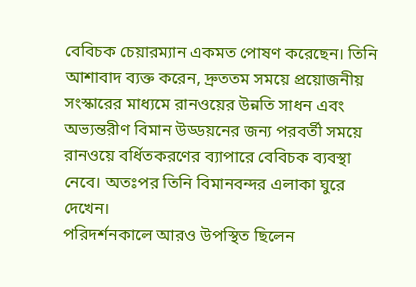বেবিচক চেয়ারম্যান একমত পোষণ করেছেন। তিনি আশাবাদ ব্যক্ত করেন, দ্রুততম সময়ে প্রয়োজনীয় সংস্কারের মাধ্যমে রানওয়ের উন্নতি সাধন এবং অভ্যন্তরীণ বিমান উড্ডয়নের জন্য পরবর্তী সময়ে রানওয়ে বর্ধিতকরণের ব্যাপারে বেবিচক ব্যবস্থা নেবে। অতঃপর তিনি বিমানবন্দর এলাকা ঘুরে দেখেন।
পরিদর্শনকালে আরও উপস্থিত ছিলেন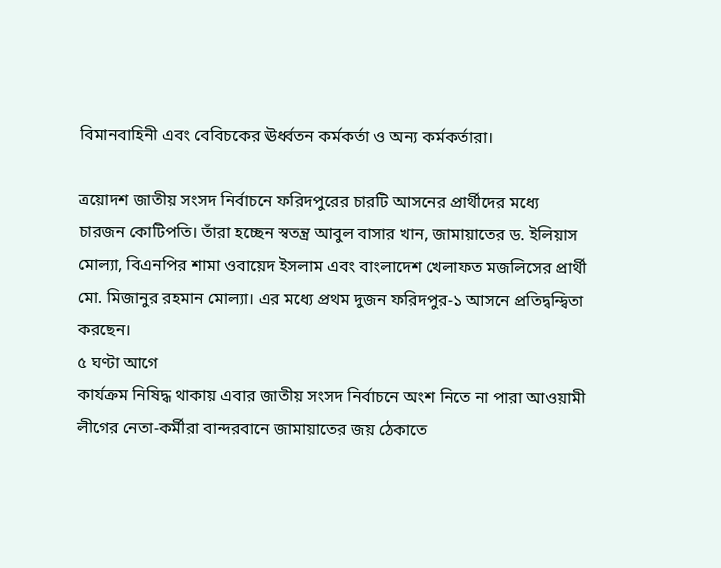বিমানবাহিনী এবং বেবিচকের ঊর্ধ্বতন কর্মকর্তা ও অন্য কর্মকর্তারা।

ত্রয়োদশ জাতীয় সংসদ নির্বাচনে ফরিদপুরের চারটি আসনের প্রার্থীদের মধ্যে চারজন কোটিপতি। তাঁরা হচ্ছেন স্বতন্ত্র আবুল বাসার খান, জামায়াতের ড. ইলিয়াস মোল্যা, বিএনপির শামা ওবায়েদ ইসলাম এবং বাংলাদেশ খেলাফত মজলিসের প্রার্থী মো. মিজানুর রহমান মোল্যা। এর মধ্যে প্রথম দুজন ফরিদপুর-১ আসনে প্রতিদ্বন্দ্বিতা করছেন।
৫ ঘণ্টা আগে
কার্যক্রম নিষিদ্ধ থাকায় এবার জাতীয় সংসদ নির্বাচনে অংশ নিতে না পারা আওয়ামী লীগের নেতা-কর্মীরা বান্দরবানে জামায়াতের জয় ঠেকাতে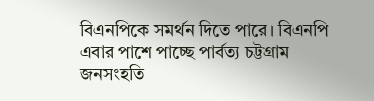বিএনপিকে সমর্থন দিতে পারে। বিএনপি এবার পাশে পাচ্ছে পার্বত্য চট্টগ্রাম জনসংহতি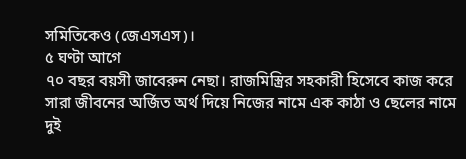সমিতিকেও (জেএসএস)।
৫ ঘণ্টা আগে
৭০ বছর বয়সী জাবেরুন নেছা। রাজমিস্ত্রির সহকারী হিসেবে কাজ করে সারা জীবনের অর্জিত অর্থ দিয়ে নিজের নামে এক কাঠা ও ছেলের নামে দুই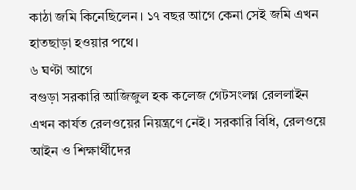কাঠা জমি কিনেছিলেন। ১৭ বছর আগে কেনা সেই জমি এখন হাতছাড়া হওয়ার পথে।
৬ ঘণ্টা আগে
বগুড়া সরকারি আজিজুল হক কলেজ গেটসংলগ্ন রেললাইন এখন কার্যত রেলওয়ের নিয়ন্ত্রণে নেই। সরকারি বিধি, রেলওয়ে আইন ও শিক্ষার্থীদের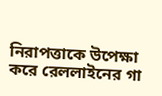নিরাপত্তাকে উপেক্ষা করে রেললাইনের গা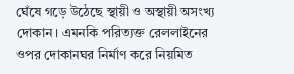ঘেঁষে গড়ে উঠেছে স্থায়ী ও অস্থায়ী অসংখ্য দোকান। এমনকি পরিত্যক্ত রেললাইনের ওপর দোকানঘর নির্মাণ করে নিয়মিত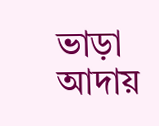ভাড়া আদায়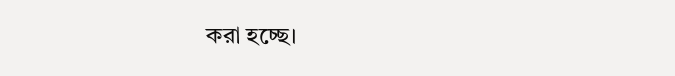করা হচ্ছে।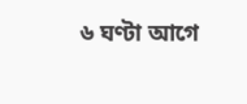৬ ঘণ্টা আগে